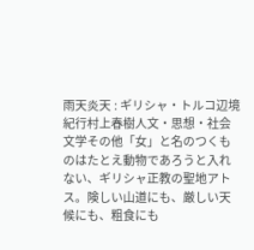雨天炎天 : ギリシャ・トルコ辺境紀行村上春樹人文・思想・社会文学その他「女」と名のつくものはたとえ動物であろうと入れない、ギリシャ正教の聖地アトス。険しい山道にも、厳しい天候にも、粗食にも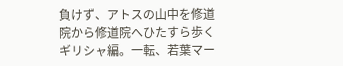負けず、アトスの山中を修道院から修道院へひたすら歩くギリシャ編。一転、若葉マー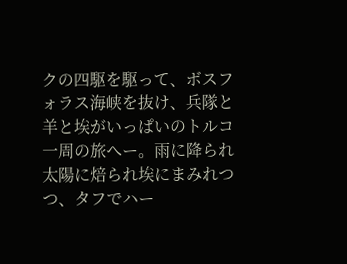クの四駆を駆って、ボスフォラス海峡を抜け、兵隊と羊と埃がいっぱいのトルコ一周の旅へー。雨に降られ太陽に焙られ埃にまみれつつ、タフでハー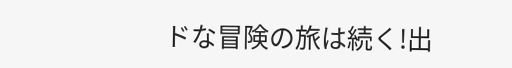ドな冒険の旅は続く!出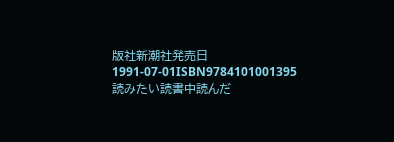版社新潮社発売日1991-07-01ISBN9784101001395読みたい読書中読んだ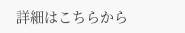詳細はこちらから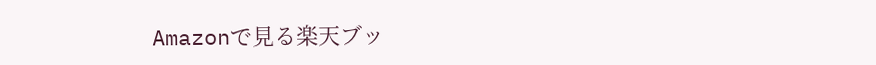Amazonで見る楽天ブッ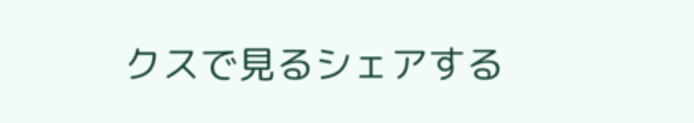クスで見るシェアする